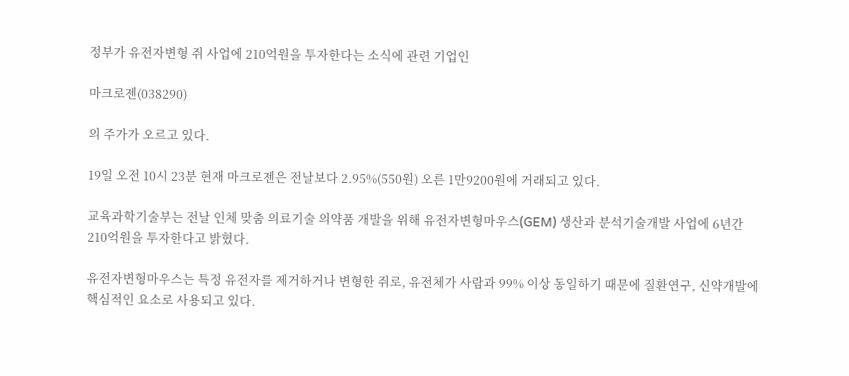정부가 유전자변형 쥐 사업에 210억원을 투자한다는 소식에 관련 기업인

마크로젠(038290)

의 주가가 오르고 있다.

19일 오전 10시 23분 현재 마크로젠은 전날보다 2.95%(550원) 오른 1만9200원에 거래되고 있다.

교육과학기술부는 전날 인체 맞춤 의료기술 의약품 개발을 위해 유전자변형마우스(GEM) 생산과 분석기술개발 사업에 6년간 210억원을 투자한다고 밝혔다.

유전자변형마우스는 특정 유전자를 제거하거나 변형한 쥐로, 유전체가 사람과 99% 이상 동일하기 때문에 질환연구, 신약개발에 핵심적인 요소로 사용되고 있다.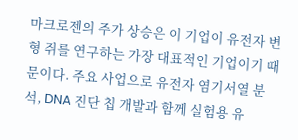마크로젠의 주가 상승은 이 기업이 유전자 변형 쥐를 연구하는 가장 대표적인 기업이기 때문이다. 주요 사업으로 유전자 염기서열 분석, DNA 진단 칩 개발과 함께 실험용 유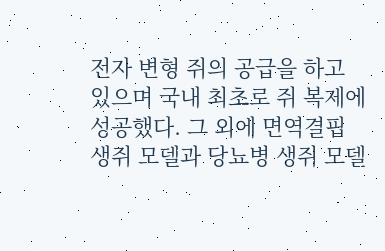전자 변형 쥐의 공급을 하고 있으며 국내 최초로 쥐 복제에 성공했다. 그 외에 면역결핍 생쥐 모델과 당뇨병 생쥐 모델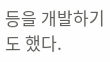등을 개발하기도 했다.